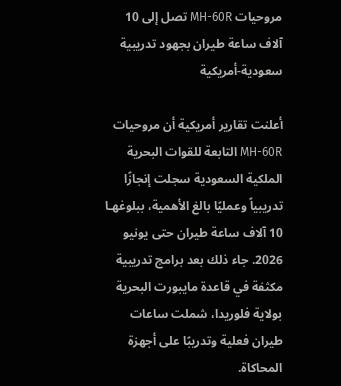مروحيات MH-60R تصل إلى 10 آلاف ساعة طيران بجهود تدريبية سعودية-أمريكية

أعلنت تقارير أمريكية أن مروحيات MH-60R التابعة للقوات البحرية الملكية السعودية سجلت إنجازًا تدريبياً وعمليًا بالغ الأهمية، ببلوغهـا 10 آلاف ساعة طيران حتى يونيو 2026. جاء ذلك بعد برامج تدريبية مكثفة في قاعدة مايبورت البحرية بولاية فلوريدا، شملت ساعات طيران فعلية وتدريبًا على أجهزة المحاكاة.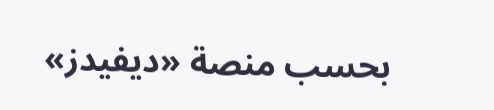بحسب منصة «ديفيدز»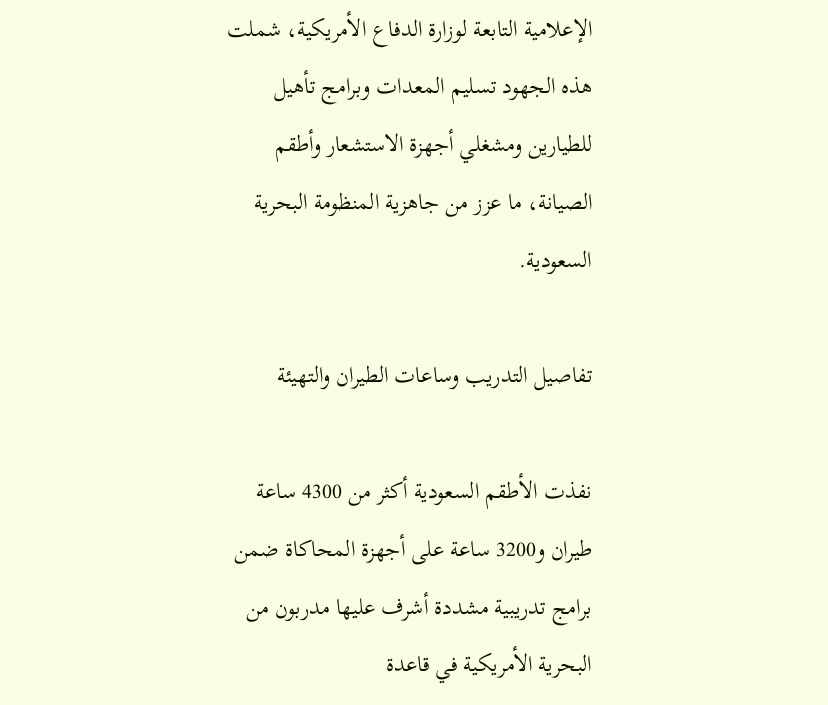الإعلامية التابعة لوزارة الدفاع الأمريكية، شملت هذه الجهود تسليم المعدات وبرامج تأهيل للطيارين ومشغلي أجهزة الاستشعار وأطقم الصيانة، ما عزز من جاهزية المنظومة البحرية السعودية.

تفاصيل التدريب وساعات الطيران والتهيئة

نفذت الأطقم السعودية أكثر من 4300 ساعة طيران و3200 ساعة على أجهزة المحاكاة ضمن برامج تدريبية مشددة أشرف عليها مدربون من البحرية الأمريكية في قاعدة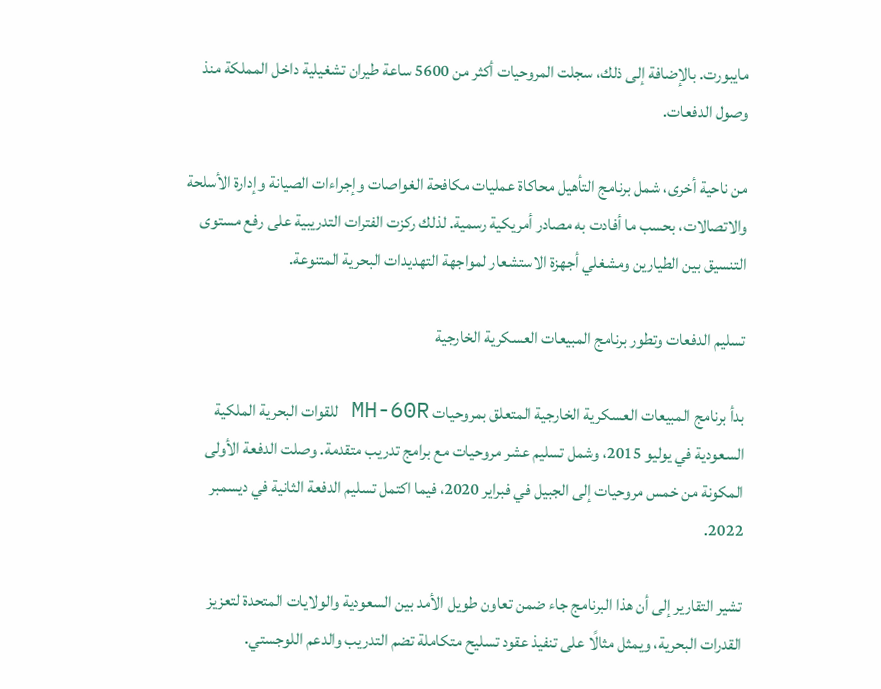مايبورت. بالإضافة إلى ذلك، سجلت المروحيات أكثر من 5600 ساعة طيران تشغيلية داخل المملكة منذ وصول الدفعات.

من ناحية أخرى، شمل برنامج التأهيل محاكاة عمليات مكافحة الغواصات وإجراءات الصيانة وإدارة الأسلحة والاتصالات، بحسب ما أفادت به مصادر أمريكية رسمية. لذلك ركزت الفترات التدريبية على رفع مستوى التنسيق بين الطيارين ومشغلي أجهزة الاستشعار لمواجهة التهديدات البحرية المتنوعة.

تسليم الدفعات وتطور برنامج المبيعات العسكرية الخارجية

بدأ برنامج المبيعات العسكرية الخارجية المتعلق بمروحيات MH-60R للقوات البحرية الملكية السعودية في يوليو 2015، وشمل تسليم عشر مروحيات مع برامج تدريب متقدمة. وصلت الدفعة الأولى المكونة من خمس مروحيات إلى الجبيل في فبراير 2020، فيما اكتمل تسليم الدفعة الثانية في ديسمبر 2022.

تشير التقارير إلى أن هذا البرنامج جاء ضمن تعاون طويل الأمد بين السعودية والولايات المتحدة لتعزيز القدرات البحرية، ويمثل مثالًا على تنفيذ عقود تسليح متكاملة تضم التدريب والدعم اللوجستي.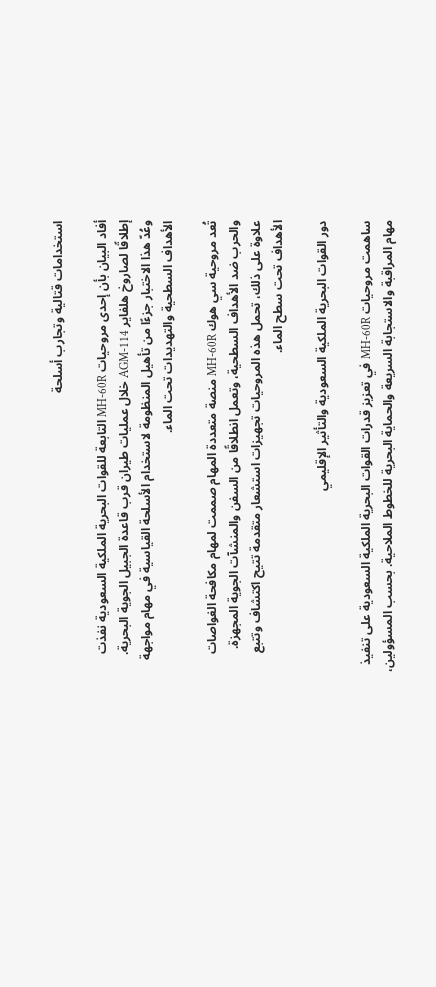استخدامات قتالية وتجارب أسلحة

أفاد البيان بأن إحدى مروحيات MH-60R التابعة للقوات البحرية الملكية السعودية نفذت إطلاقًا لصاروخ هلفاير AGM-114 خلال عمليات طيران قرب قاعدة الجبيل الجوية البحرية. وعُدّ هذا الاختبار جزءًا من تأهيل المنظومة لاستخدام الأسلحة القياسية في مهام مواجهة الأهداف السطحية والتهديدات تحت الماء.

تُعد مروحية سي هوك MH-60R منصة متعددة المهام صممت لمهام مكافحة الغواصات والحرب ضد الأهداف السطحية، وتعمل انطلاقًا من السفن والمنشآت الجوية المجهزة. علاوة على ذلك، تحمل هذه المروحيات تجهيزات استشعار متقدمة تتيح اكتشاف وتتبع الأهداف تحت سطح الماء.

دور القوات البحرية الملكية السعودية والتأثير الإقليمي

ساهمت مروحيات MH-60R في تعزيز قدرات القوات البحرية الملكية السعودية على تنفيذ مهام المراقبة والاستجابة السريعة والحماية البحرية للخطوط الملاحية. بحسب المسؤولين،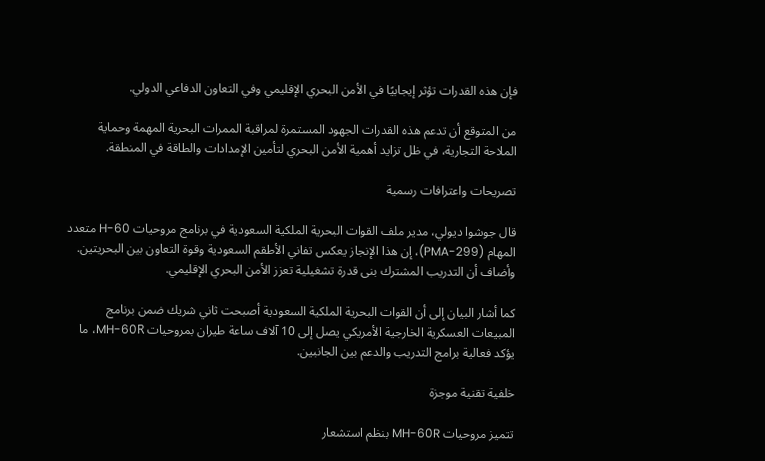فإن هذه القدرات تؤثر إيجابيًا في الأمن البحري الإقليمي وفي التعاون الدفاعي الدولي.

من المتوقع أن تدعم هذه القدرات الجهود المستمرة لمراقبة الممرات البحرية المهمة وحماية الملاحة التجارية، في ظل تزايد أهمية الأمن البحري لتأمين الإمدادات والطاقة في المنطقة.

تصريحات واعترافات رسمية

قال جوشوا ديولي، مدير ملف القوات البحرية الملكية السعودية في برنامج مروحيات H-60 متعدد المهام (PMA-299)، إن هذا الإنجاز يعكس تفاني الأطقم السعودية وقوة التعاون بين البحريتين. وأضاف أن التدريب المشترك بنى قدرة تشغيلية تعزز الأمن البحري الإقليمي.

كما أشار البيان إلى أن القوات البحرية الملكية السعودية أصبحت ثاني شريك ضمن برنامج المبيعات العسكرية الخارجية الأمريكي يصل إلى 10 آلاف ساعة طيران بمروحيات MH-60R، ما يؤكد فعالية برامج التدريب والدعم بين الجانبين.

خلفية تقنية موجزة

تتميز مروحيات MH-60R بنظم استشعار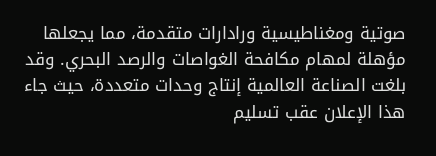صوتية ومغناطيسية ورادارات متقدمة، مما يجعلها مؤهلة لمهام مكافحة الغواصات والرصد البحري. وقد بلغت الصناعة العالمية إنتاج وحدات متعددة، حيث جاء هذا الإعلان عقب تسليم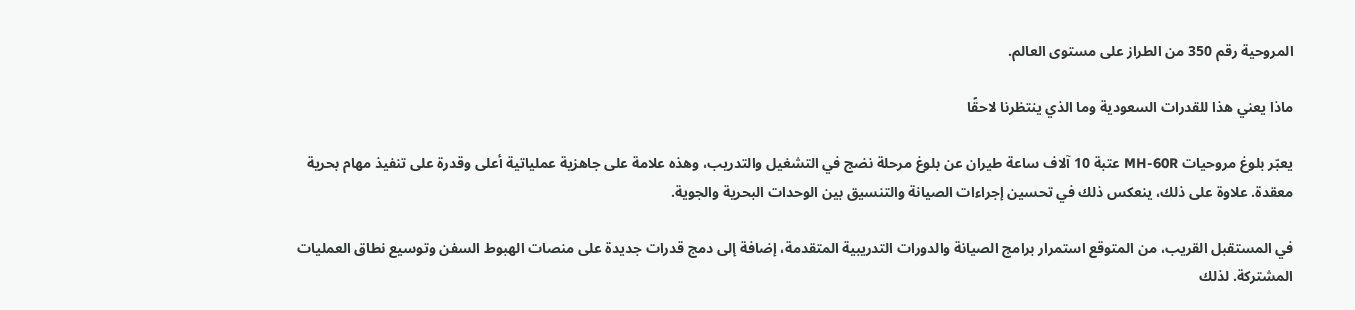المروحية رقم 350 من الطراز على مستوى العالم.

ماذا يعني هذا للقدرات السعودية وما الذي ينتظرنا لاحقًا

يعبّر بلوغ مروحيات MH-60R عتبة 10 آلاف ساعة طيران عن بلوغ مرحلة نضج في التشغيل والتدريب، وهذه علامة على جاهزية عملياتية أعلى وقدرة على تنفيذ مهام بحرية معقدة. علاوة على ذلك، ينعكس ذلك في تحسين إجراءات الصيانة والتنسيق بين الوحدات البحرية والجوية.

في المستقبل القريب، من المتوقع استمرار برامج الصيانة والدورات التدريبية المتقدمة، إضافة إلى دمج قدرات جديدة على منصات الهبوط السفن وتوسيع نطاق العمليات المشتركة. لذلك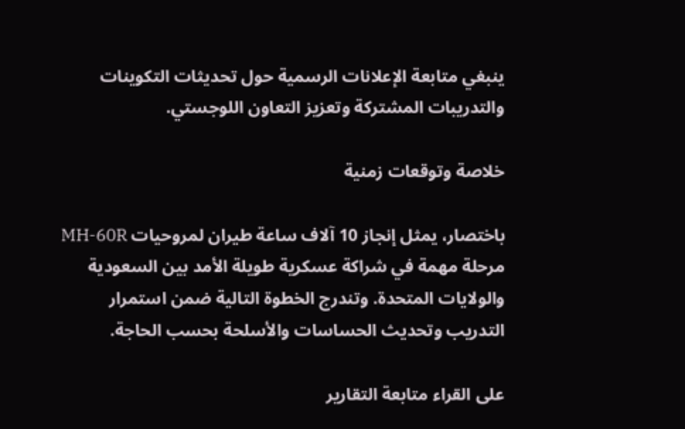ينبغي متابعة الإعلانات الرسمية حول تحديثات التكوينات والتدريبات المشتركة وتعزيز التعاون اللوجستي.

خلاصة وتوقعات زمنية

باختصار، يمثل إنجاز 10 آلاف ساعة طيران لمروحيات MH-60R مرحلة مهمة في شراكة عسكرية طويلة الأمد بين السعودية والولايات المتحدة. وتندرج الخطوة التالية ضمن استمرار التدريب وتحديث الحساسات والأسلحة بحسب الحاجة.

على القراء متابعة التقارير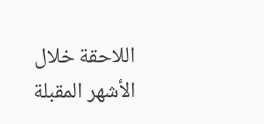اللاحقة خلال الأشهر المقبلة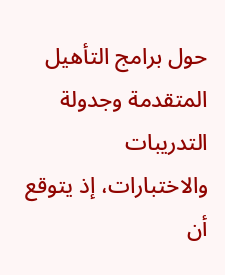حول برامج التأهيل المتقدمة وجدولة التدريبات والاختبارات، إذ يتوقع أن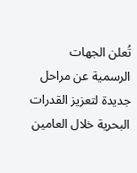تُعلن الجهات الرسمية عن مراحل جديدة لتعزيز القدرات البحرية خلال العامين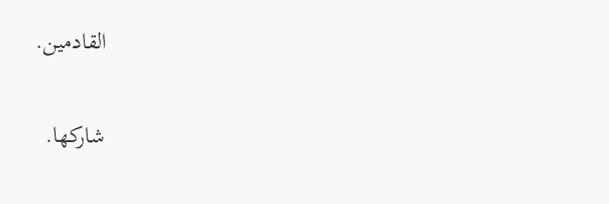القادمين.

شاركها.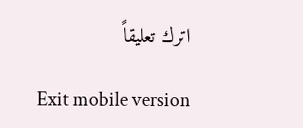اترك تعليقاً

Exit mobile version